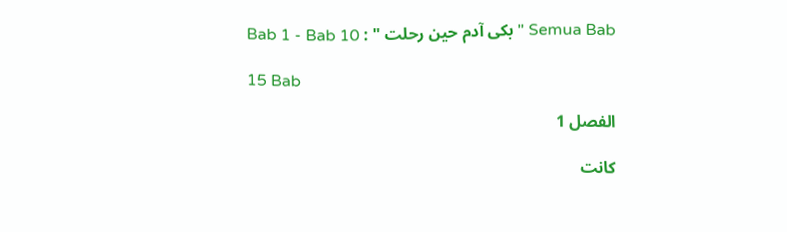Semua Bab " بكى آدم حين رحلت " : Bab 1 - Bab 10

15 Bab

الفصل 1

كانت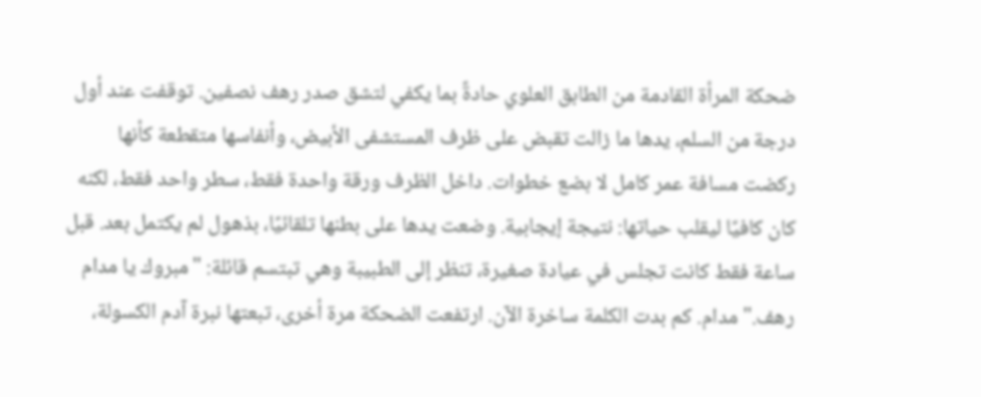ضحكة المرأة القادمة من الطابق العلوي حادةً بما يكفي لتشق صدر رهف نصفين. توقفت عند أول درجة من السلم، يدها ما زالت تقبض على ظرف المستشفى الأبيض، وأنفاسها متقطعة كأنها ركضت مسافة عمر كامل لا بضع خطوات. داخل الظرف ورقة واحدة فقط، سطر واحد فقط، لكنه كان كافيًا ليقلب حياتها: نتيجة إيجابية. وضعت يدها على بطنها تلقائيًا، بذهول لم يكتمل بعد. قبل ساعة فقط كانت تجلس في عيادة صغيرة، تنظر إلى الطبيبة وهي تبتسم قائلة: "مبروك يا مدام رهف." مدام. كم بدت الكلمة ساخرة الآن. ارتفعت الضحكة مرة أخرى، تبعتها نبرة آدم الكسولة،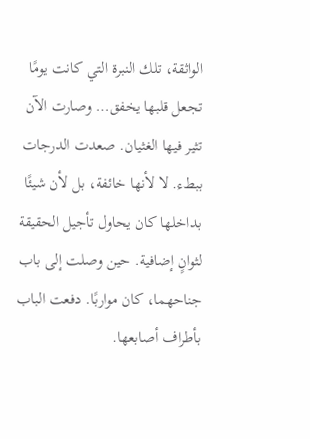الواثقة، تلك النبرة التي كانت يومًا تجعل قلبها يخفق… وصارت الآن تثير فيها الغثيان. صعدت الدرجات ببطء. لا لأنها خائفة، بل لأن شيئًا بداخلها كان يحاول تأجيل الحقيقة لثوانٍ إضافية. حين وصلت إلى باب جناحهما، كان مواربًا. دفعت الباب بأطراف أصابعها.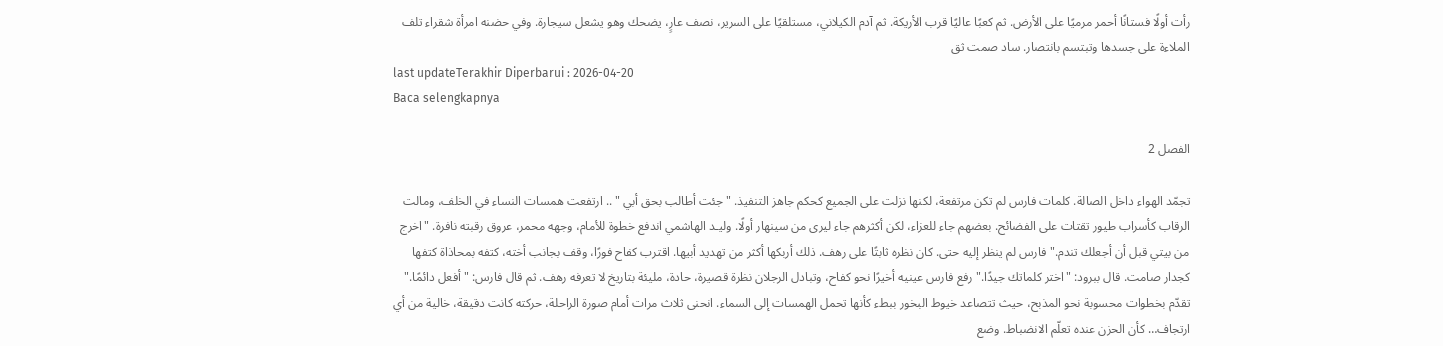رأت أولًا فستانًا أحمر مرميًا على الأرض. ثم كعبًا عاليًا قرب الأريكة. ثم آدم الكيلاني، مستلقيًا على السرير، نصف عارٍ، يضحك وهو يشعل سيجارة. وفي حضنه امرأة شقراء تلف الملاءة على جسدها وتبتسم بانتصار. ساد صمت ثق
last updateTerakhir Diperbarui : 2026-04-20
Baca selengkapnya

الفصل 2

تجمّد الهواء داخل الصالة. كلمات فارس لم تكن مرتفعة، لكنها نزلت على الجميع كحكم جاهز التنفيذ. "جئت أطالب بحق أبي " .. ارتفعت همسات النساء في الخلف، ومالت الرقاب كأسراب طيور تقتات على الفضائح. بعضهم جاء للعزاء، لكن أكثرهم جاء ليرى من سينهار أولًا. وليـد الهاشمي اندفع خطوة للأمام، وجهه محمر، عروق رقبته نافرة. "اخرج من بيتي قبل أن أجعلك تندم." فارس لم ينظر إليه حتى. كان نظره ثابتًا على رهف. ذلك أربكها أكثر من تهديد أبيها. اقترب كفاح فورًا، وقف بجانب أخته، كتفه بمحاذاة كتفها كجدار صامت. قال ببرود: "اختر كلماتك جيدًا." رفع فارس عينيه أخيرًا نحو كفاح، وتبادل الرجلان نظرة قصيرة، حادة، مليئة بتاريخ لا تعرفه رهف. ثم قال فارس: "أفعل دائمًا." تقدّم بخطوات محسوبة نحو المذبح، حيث تتصاعد خيوط البخور ببطء كأنها تحمل الهمسات إلى السماء. انحنى ثلاث مرات أمام صورة الراحلة، حركته كانت دقيقة، خالية من أي ارتجاف… كأن الحزن عنده تعلّم الانضباط. وضع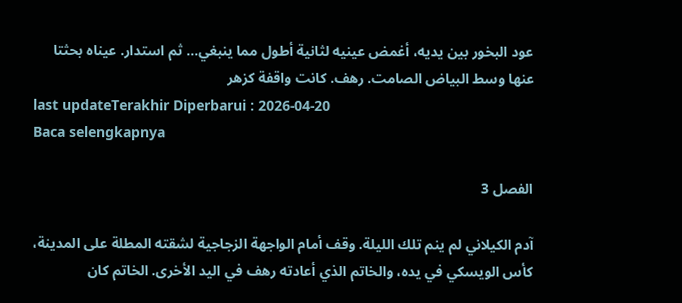عود البخور بين يديه، أغمض عينيه لثانية أطول مما ينبغي… ثم استدار. عيناه بحثتا عنها وسط البياض الصامت. رهف. كانت واقفة كزهر
last updateTerakhir Diperbarui : 2026-04-20
Baca selengkapnya

الفصل 3

آدم الكيلاني لم ينم تلك الليلة. وقف أمام الواجهة الزجاجية لشقته المطلة على المدينة، كأس الويسكي في يده، والخاتم الذي أعادته رهف في اليد الأخرى. الخاتم كان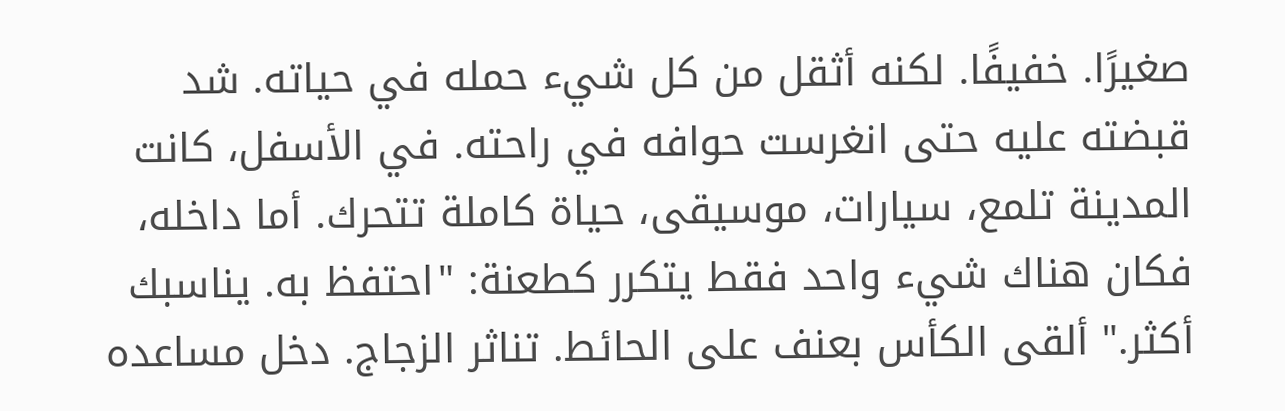صغيرًا. خفيفًا. لكنه أثقل من كل شيء حمله في حياته. شد قبضته عليه حتى انغرست حوافه في راحته. في الأسفل، كانت المدينة تلمع، سيارات، موسيقى، حياة كاملة تتحرك. أما داخله، فكان هناك شيء واحد فقط يتكرر كطعنة: "احتفظ به. يناسبك أكثر." ألقى الكأس بعنف على الحائط. تناثر الزجاج. دخل مساعده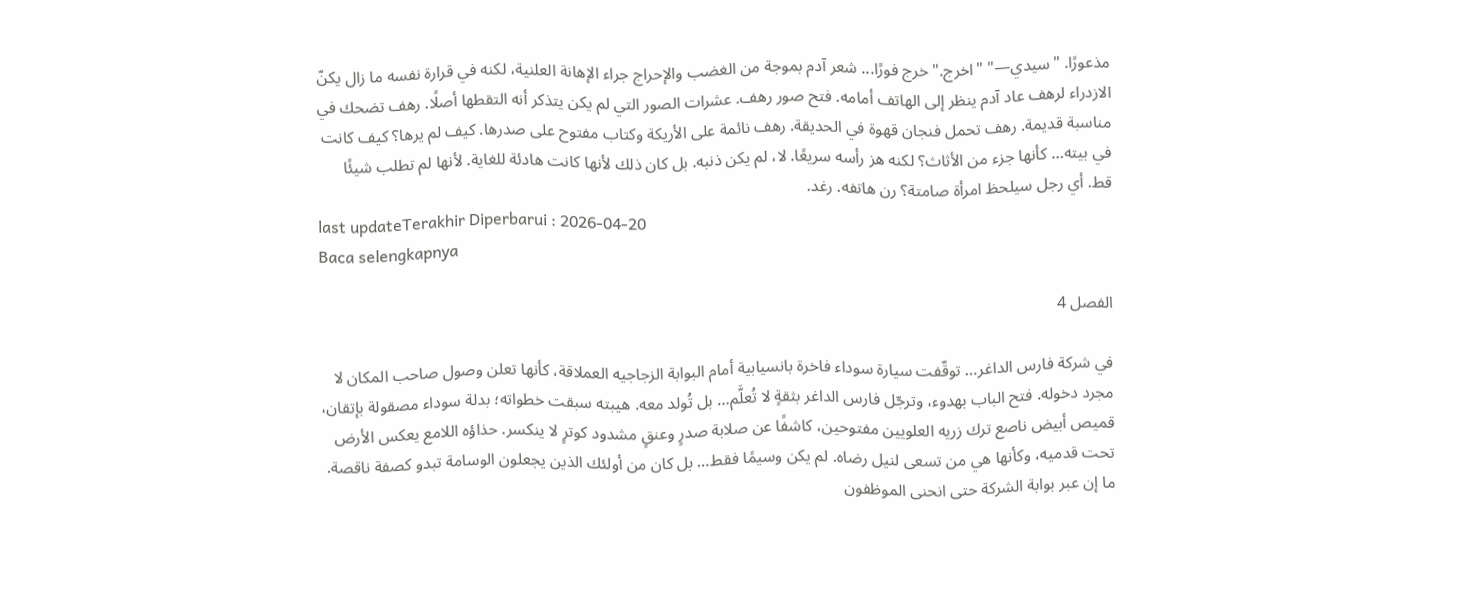مذعورًا. "سيدي—" "اخرج." خرج فورًا... شعر آدم بموجة من الغضب والإحراج جراء الإهانة العلنية، لكنه في قرارة نفسه ما زال يكنّ الازدراء لرهف عاد آدم ينظر إلى الهاتف أمامه. فتح صور رهف. عشرات الصور التي لم يكن يتذكر أنه التقطها أصلًا. رهف تضحك في مناسبة قديمة. رهف تحمل فنجان قهوة في الحديقة. رهف نائمة على الأريكة وكتاب مفتوح على صدرها. كيف لم يرها؟ كيف كانت في بيته… كأنها جزء من الأثاث؟ لكنه هز رأسه سريعًا. لا، لم يكن ذنبه. بل كان ذلك لأنها كانت هادئة للغاية. لأنها لم تطلب شيئًا قط. أي رجل سيلحظ امرأة صامتة؟ رن هاتفه. رغد.
last updateTerakhir Diperbarui : 2026-04-20
Baca selengkapnya

الفصل 4

في شركة فارس الداغر… توقّفت سيارة سوداء فاخرة بانسيابية أمام البوابة الزجاجيه العملاقة، كأنها تعلن وصول صاحب المكان لا مجرد دخوله. فتح الباب بهدوء، وترجّل فارس الداغر بثقةٍ لا تُعلَّم… بل تُولد معه. هيبته سبقت خطواته؛ بدلة سوداء مصقولة بإتقان، قميص أبيض ناصع ترك زريه العلويين مفتوحين، كاشفًا عن صلابة صدرٍ وعنقٍ مشدود كوترٍ لا ينكسر. حذاؤه اللامع يعكس الأرض تحت قدميه، وكأنها هي من تسعى لنيل رضاه. لم يكن وسيمًا فقط… بل كان من أولئك الذين يجعلون الوسامة تبدو كصفة ناقصة. ما إن عبر بوابة الشركة حتى انحنى الموظفون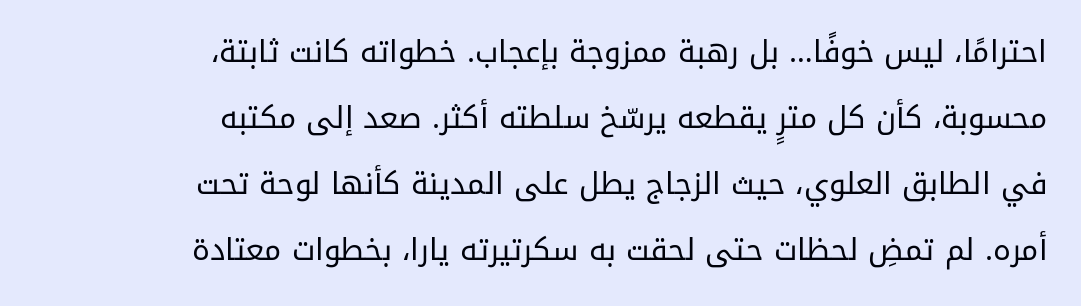احترامًا، ليس خوفًا… بل رهبة ممزوجة بإعجاب. خطواته كانت ثابتة، محسوبة، كأن كل مترٍ يقطعه يرسّخ سلطته أكثر. صعد إلى مكتبه في الطابق العلوي، حيث الزجاج يطل على المدينة كأنها لوحة تحت أمره. لم تمضِ لحظات حتى لحقت به سكرتيرته يارا، بخطوات معتادة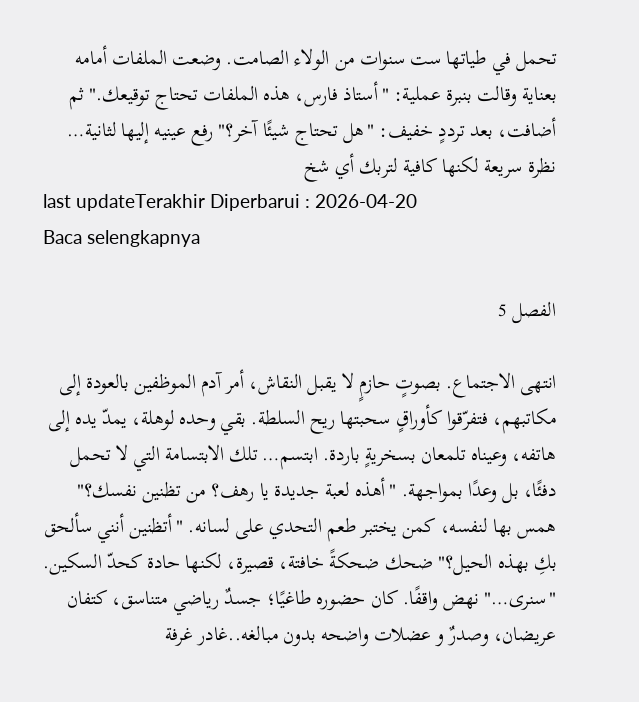تحمل في طياتها ست سنوات من الولاء الصامت. وضعت الملفات أمامه بعناية وقالت بنبرة عملية: "أستاذ فارس، هذه الملفات تحتاج توقيعك." ثم أضافت، بعد ترددٍ خفيف: "هل تحتاج شيئًا آخر؟" رفع عينيه إليها لثانية… نظرة سريعة لكنها كافية لتربك أي شخ
last updateTerakhir Diperbarui : 2026-04-20
Baca selengkapnya

الفصل 5

انتهى الاجتماع. بصوتٍ حازمٍ لا يقبل النقاش، أمر آدم الموظفين بالعودة إلى مكاتبهم، فتفرّقوا كأوراقٍ سحبتها ريح السلطة. بقي وحده لوهلة، يمدّ يده إلى هاتفه، وعيناه تلمعان بسخريةٍ باردة. ابتسم… تلك الابتسامة التي لا تحمل دفئًا، بل وعدًا بمواجهة. "أهذه لعبة جديدة يا رهف؟ من تظنين نفسك؟" همس بها لنفسه، كمن يختبر طعم التحدي على لسانه. "أتظنين أنني سألحق بكِ بهذه الحيل؟" ضحك ضحكةً خافتة، قصيرة، لكنها حادة كحدّ السكين. "سنرى…" نهض واقفًا. كان حضوره طاغيًا؛ جسدٌ رياضي متناسق، كتفان عريضان، وصدرٌ و عضلات واضحه بدون مبالغه..غادر غرفة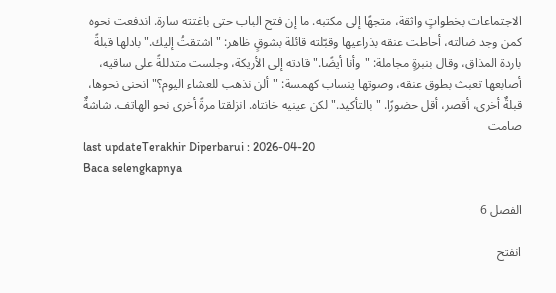الاجتماعات بخطواتٍ واثقة، متجهًا إلى مكتبه. ما إن فتح الباب حتى باغتته سارة. اندفعت نحوه كمن وجد ضالته، أحاطت عنقه بذراعيها وقبّلته قائلة بشوقٍ ظاهر: "اشتقتُ إليك." بادلها قبلةً باردة المذاق، وقال بنبرةٍ مجاملة: "وأنا أيضًا." قادته إلى الأريكة، وجلست متدللةً على ساقيه، أصابعها تعبث بطوق عنقه، وصوتها ينساب كهمسة: "ألن نذهب للعشاء اليوم؟" انحنى نحوها، قبلةٌ أخرى، أقصر، أقل حضورًا. "بالتأكيد." لكن عينيه خانتاه. انزلقتا مرةً أخرى نحو الهاتف. شاشةٌ صامت
last updateTerakhir Diperbarui : 2026-04-20
Baca selengkapnya

الفصل 6

انفتح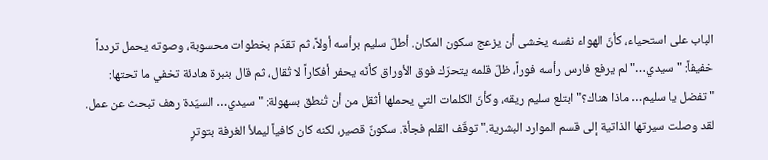الباب على استحياء، كأنّ الهواء نفسه يخشى أن يزعج سكون المكان. أطلّ سليم برأسه أولاً، ثم تقدّم بخطوات محسوبة، وصوته يحمل تردداً خفيفاً: "سيدي…" لم يرفع فارس رأسه فوراً، ظلّ قلمه يتحرّك فوق الأوراق كأنّه يحفر أفكاراً لا تُقال، ثم قال بنبرة هادئة تخفي ما تحتها: "تفضل يا سليم… ماذا هناك؟" ابتلع سليم ريقه، وكأنّ الكلمات التي يحملها أثقل من أن تُنطق بسهولة: "سيدي… السيّدة رهف تبحث عن عمل. لقد وصلت سيرتها الذاتية إلى قسم الموارد البشرية." توقّف القلم فجأة. سكونٌ قصير، لكنه كان كافياً ليملأ الغرفة بتوترٍ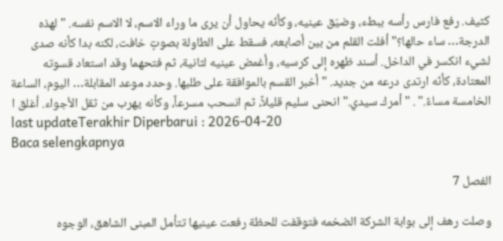كثيف. رفع فارس رأسه ببطء، وضيّق عينيه، وكأنّه يحاول أن يرى ما وراء الاسم، لا الاسم نفسه. "لهذه الدرجة… ساء حالها؟" أفلت القلم من بين أصابعه، فسقط على الطاولة بصوتٍ خافت، لكنه بدا كأنه صدى لشيء انكسر في الداخل. أسند ظهره إلى كرسيه، وأغمض عينيه لثانية، ثم فتحهما وقد استعاد قسوته المعتادة، كأنّه ارتدى درعه من جديد. "أخبر القسم بالموافقة على طلبها. وحدد موعد المقابلة… اليوم، الساعة الخامسة مساءً." . "أمرك سيدي." انحنى سليم قليلاً، ثم انسحب مسرعاً، وكأنه يهرب من ثقل الأجواء. أغلق ا
last updateTerakhir Diperbarui : 2026-04-20
Baca selengkapnya

الفصل 7

وصلت رهف إلى بوابة الشركة الضخمه فتوقفت للحظة رفعت عينيها تتأمل المبنى الشاهق، الوجوه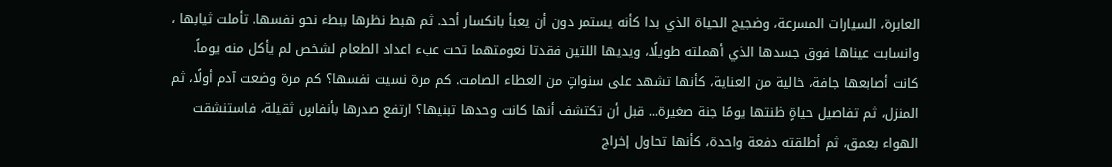العابرة، السيارات المسرعة، وضجيج الحياة الذي بدا كأنه يستمر دون أن يعبأ بانكسار أحد. ثم هبط نظرها ببطء نحو نفسها. تأملت ثيابها ، وانسابت عيناها فوق جسدها الذي أهملته طويلًا، ويديها اللتين فقدتا نعومتهما تحت عبء اعداد الطعام لشخص لم يأكل منه يوماً. كانت أصابعها جافة، خالية من العناية، كأنها تشهد على سنواتٍ من العطاء الصامت. كم مرة نسيت نفسها؟ كم مرة وضعت آدم أولًا، ثم المنزل، ثم تفاصيل حياةٍ ظنتها يومًا جنة صغيرة... قبل أن تكتشف أنها كانت وحدها تبنيها؟ ارتفع صدرها بأنفاسٍ ثقيلة، فاستنشقت الهواء بعمق، ثم أطلقته دفعة واحدة، كأنها تحاول إخراج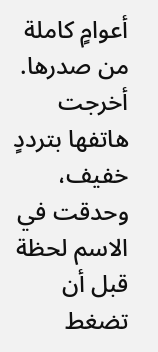أعوامٍ كاملة من صدرها. أخرجت هاتفها بترددٍ خفيف، وحدقت في الاسم لحظة قبل أن تضغط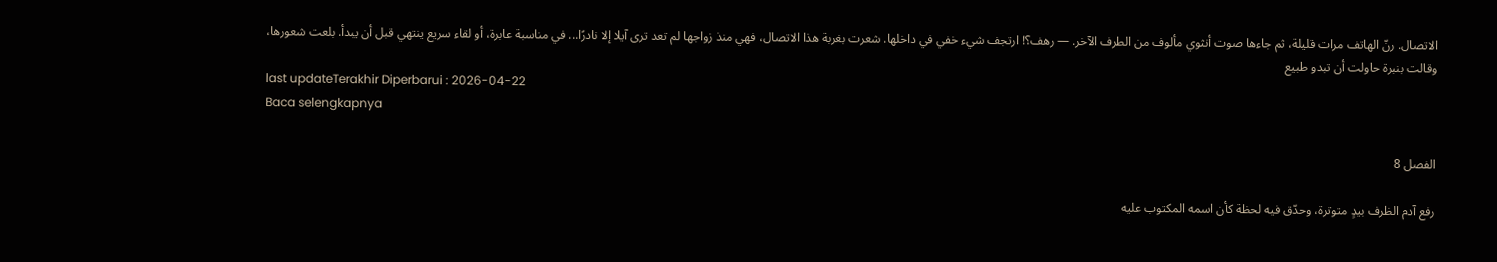الاتصال. رنّ الهاتف مرات قليلة، ثم جاءها صوت أنثوي مألوف من الطرف الآخر. — رهف؟! ارتجف شيء خفي في داخلها. شعرت بغربة هذا الاتصال، فهي منذ زواجها لم تعد ترى آيلا إلا نادرًا... في مناسبة عابرة، أو لقاء سريع ينتهي قبل أن يبدأ. بلعت شعورها، وقالت بنبرة حاولت أن تبدو طبيع
last updateTerakhir Diperbarui : 2026-04-22
Baca selengkapnya

الفصل 8

رفع آدم الظرف بيدٍ متوترة، وحدّق فيه لحظة كأن اسمه المكتوب عليه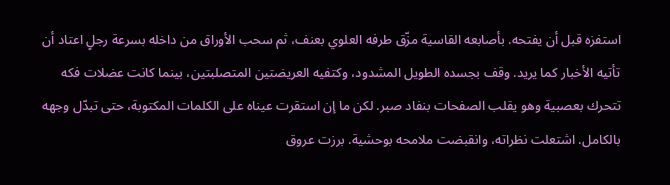استفزه قبل أن يفتحه. بأصابعه القاسية مزّق طرفه العلوي بعنف، ثم سحب الأوراق من داخله بسرعة رجلٍ اعتاد أن تأتيه الأخبار كما يريد. وقف بجسده الطويل المشدود، وكتفيه العريضتين المتصلبتين، بينما كانت عضلات فكه تتحرك بعصبية وهو يقلب الصفحات بنفاد صبر. لكن ما إن استقرت عيناه على الكلمات المكتوبة، حتى تبدّل وجهه بالكامل. اشتعلت نظراته، وانقبضت ملامحه بوحشية. برزت عروق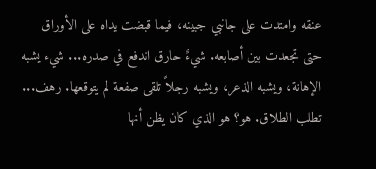عنقه وامتدت على جانبي جبينه، فيما قبضت يداه على الأوراق حتى تجعدت بين أصابعه. شيءٌ حارق اندفع في صدره... شيء يشبه الإهانة، ويشبه الذعر، ويشبه رجلاً تلقى صفعة لم يتوقعها. رهف... تطلب الطلاق. هو؟ هو الذي كان يظن أنها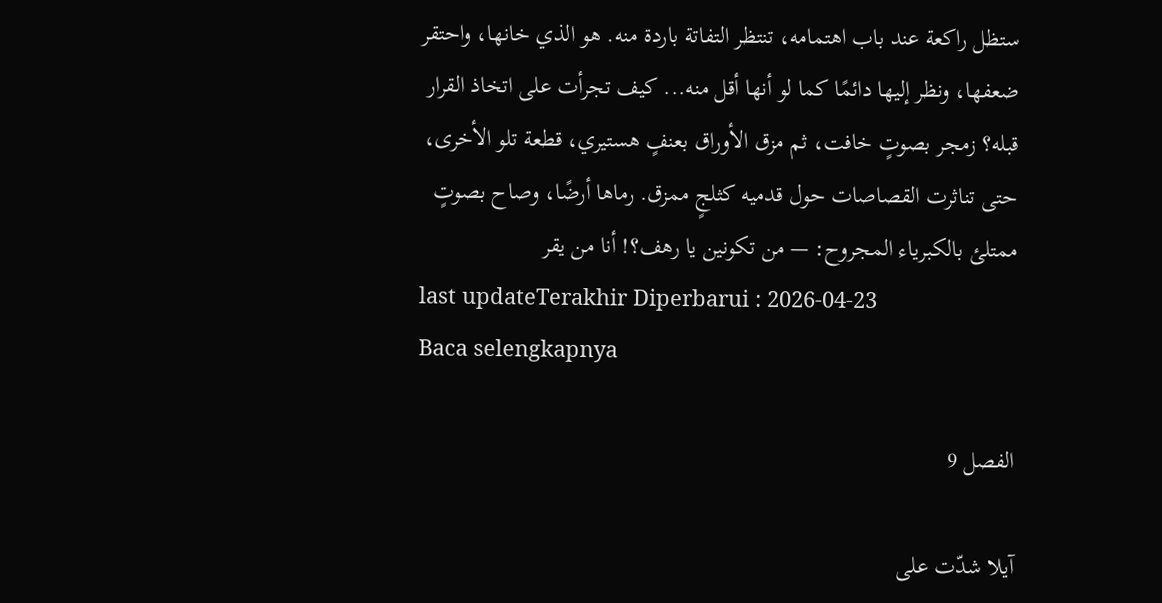ستظل راكعة عند باب اهتمامه، تنتظر التفاتة باردة منه. هو الذي خانها، واحتقر ضعفها، ونظر إليها دائمًا كما لو أنها أقل منه... كيف تجرأت على اتخاذ القرار قبله؟ زمجر بصوتٍ خافت، ثم مزق الأوراق بعنفٍ هستيري، قطعة تلو الأخرى، حتى تناثرت القصاصات حول قدميه كثلجٍ ممزق. رماها أرضًا، وصاح بصوتٍ ممتلئ بالكبرياء المجروح: — من تكونين يا رهف؟! أنا من يقر
last updateTerakhir Diperbarui : 2026-04-23
Baca selengkapnya

الفصل 9

آيلا شدّت على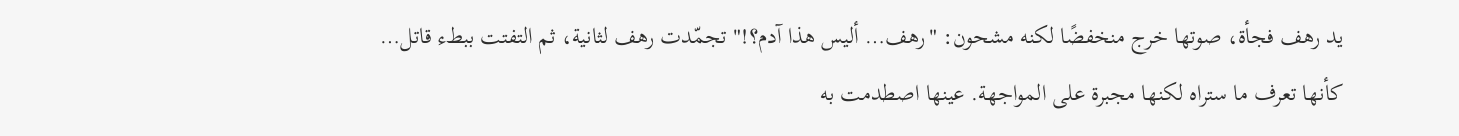يد رهف فجأة، صوتها خرج منخفضًا لكنه مشحون: "رهف… أليس هذا آدم؟!" تجمّدت رهف لثانية، ثم التفتت ببطء قاتل… كأنها تعرف ما ستراه لكنها مجبرة على المواجهة. عينها اصطدمت به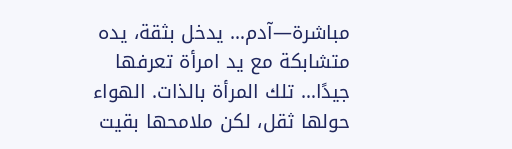مباشرة—آدم… يدخل بثقة، يده متشابكة مع يد امرأة تعرفها جيدًا… تلك المرأة بالذات. الهواء حولها ثقل، لكن ملامحها بقيت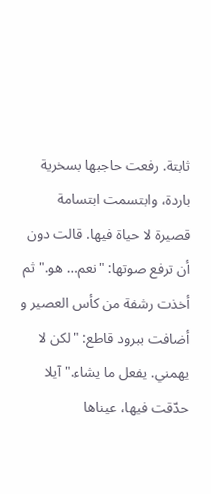ثابتة. رفعت حاجبها بسخرية باردة، وابتسمت ابتسامة قصيرة لا حياة فيها. قالت دون أن ترفع صوتها: "نعم… هو." ثم أخذت رشفة من كأس العصير و أضافت ببرود قاطع: "لكن لا يهمني. يفعل ما يشاء." آيلا حدّقت فيها، عيناها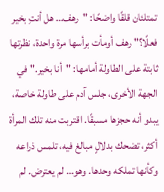تمتلئان قلقًا واضحًا: "رهف… هل أنتِ بخير فعلًا؟" رهف أومأت برأسها مرة واحدة، نظرتها ثابتة على الطاولة أمامها: "أنا بخير." في الجهة الأخرى، جلس آدم على طاولة خاصة، يبدو أنه حجزها مسبقًا. اقتربت منه تلك المرأة أكثر، تضحك بدلالٍ مبالغ فيه، تلمس ذراعه وكأنها تملكه وحدها. وهو… لم يعترض. لم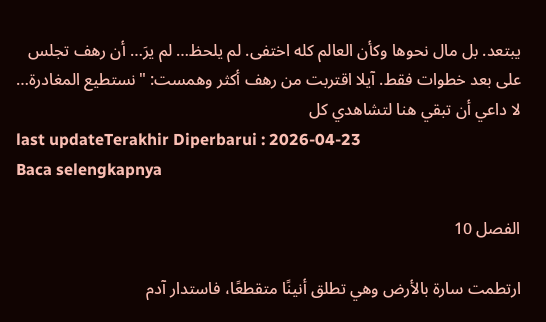يبتعد. بل مال نحوها وكأن العالم كله اختفى. لم يلحظ… لم يرَ… أن رهف تجلس على بعد خطوات فقط. آيلا اقتربت من رهف أكثر وهمست: "نستطيع المغادرة… لا داعي أن تبقي هنا لتشاهدي كل
last updateTerakhir Diperbarui : 2026-04-23
Baca selengkapnya

الفصل 10

ارتطمت سارة بالأرض وهي تطلق أنينًا متقطعًا، فاستدار آدم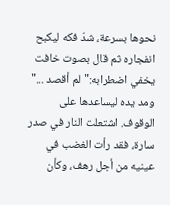نحوها بسرعة، شدّ فكه ليكبح انفجاره ثم قال بصوت خافت يخفي اضطرابه:"لم أقصد ..." ومد يده ليساعدها على الوقوف. اشتعلت النار في صدر سارة، فقد رأت الغضب في عينيه من أجل رهف، وكأن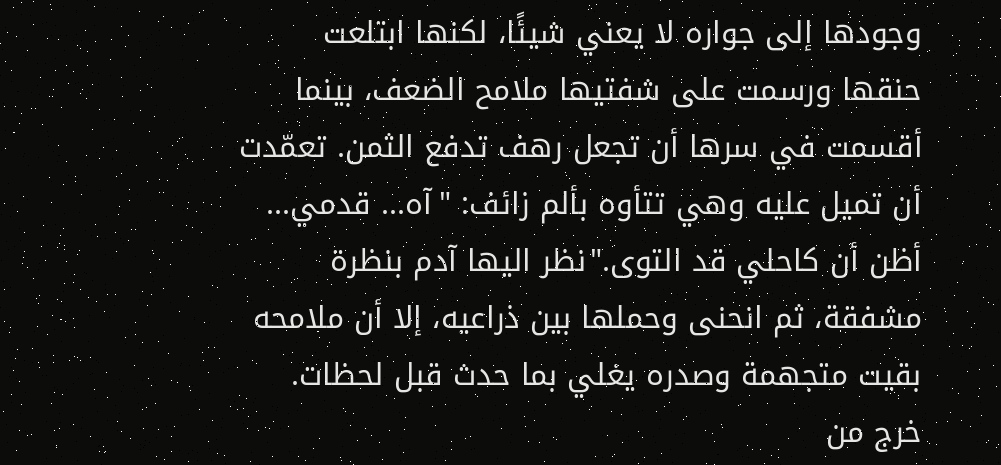وجودها إلى جواره لا يعني شيئًا، لكنها ابتلعت حنقها ورسمت على شفتيها ملامح الضعف، بينما أقسمت في سرها أن تجعل رهف تدفع الثمن. تعمّدت أن تميل عليه وهي تتأوه بألم زائف: "آه... قدمي... أظن أن كاحلي قد التوى."نظر اليها آدم بنظرة مشفقة، ثم انحنى وحملها بين ذراعيه، إلا أن ملامحه بقيت متجهمة وصدره يغلي بما حدث قبل لحظات. خرج من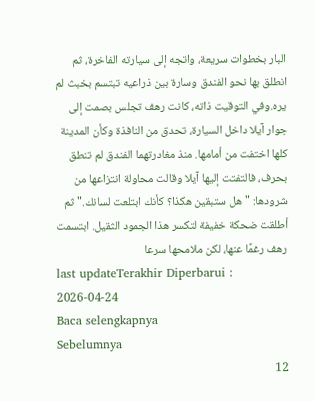البار بخطوات سريعة، واتجه إلى سيارته الفاخرة، ثم انطلق بها نحو الفندق وسارة بين ذراعيه تبتسم بخبث لم يره.وفي التوقيت ذاته، كانت رهف تجلس بصمت إلى جوار آيلا داخل السيارة، تحدق من النافذة وكأن المدينة كلها اختفت من أمامها. منذ مغادرتهما الفندق لم تنطق بحرف، فالتفتت إليها آيلا وقالت محاولة انتزاعها من شرودها: "هل ستبقين هكذا؟ كأنك ابتلعت لسانك." ثم أطلقت ضحكة خفيفة لتكسر هذا الجمود الثقيل. ابتسمت رهف رغمًا عنها، لكن ملامحها سرعا
last updateTerakhir Diperbarui : 2026-04-24
Baca selengkapnya
Sebelumnya
12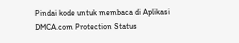Pindai kode untuk membaca di Aplikasi
DMCA.com Protection Status